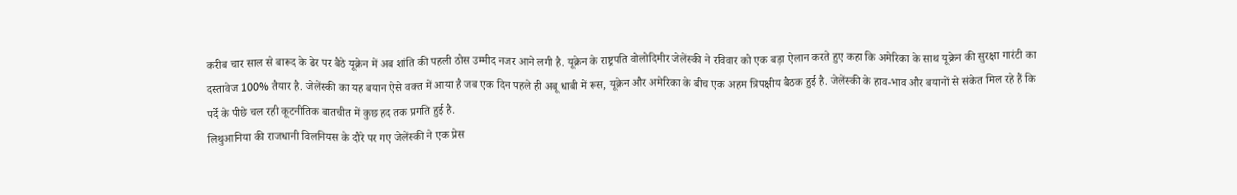करीब चार साल से बारूद के ढेर पर बैठे यूक्रेन में अब शांति की पहली ठोस उम्मीद नजर आने लगी है. यूक्रेन के राष्ट्रपति वोलोदिमीर जेलेंस्की ने रविवार को एक बड़ा ऐलान करते हुए कहा कि अमेरिका के साथ यूक्रेन की सुरक्षा गारंटी का दस्तावेज 100% तैयार है. जेलेंस्की का यह बयान ऐसे वक्त में आया है जब एक दिन पहले ही अबू धाबी में रूस, यूक्रेन और अमेरिका के बीच एक अहम त्रिपक्षीय बैठक हुई है. जेलेंस्की के हाव-भाव और बयानों से संकेत मिल रहे हैं कि पर्दे के पीछे चल रही कूटनीतिक बातचीत में कुछ हद तक प्रगति हुई है.
लिथुआनिया की राजधानी विलनियस के दौरे पर गए जेलेंस्की ने एक प्रेस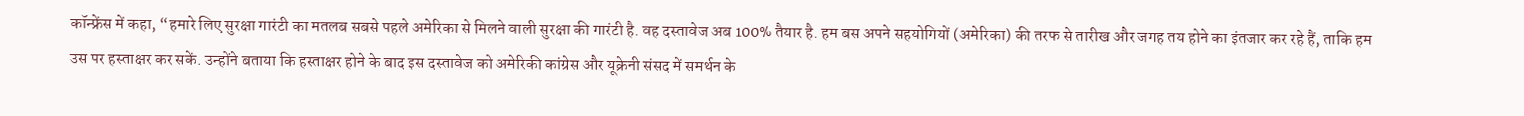कॉन्फ्रेंस में कहा, “हमारे लिए सुरक्षा गारंटी का मतलब सबसे पहले अमेरिका से मिलने वाली सुरक्षा की गारंटी है. वह दस्तावेज अब 100% तैयार है. हम बस अपने सहयोगियों (अमेरिका) की तरफ से तारीख और जगह तय होने का इंतजार कर रहे हैं, ताकि हम उस पर हस्ताक्षर कर सकें. उन्होंने बताया कि हस्ताक्षर होने के बाद इस दस्तावेज को अमेरिकी कांग्रेस और यूक्रेनी संसद में समर्थन के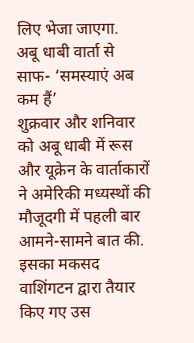लिए भेजा जाएगा.
अबू धाबी वार्ता से साफ- ‘समस्याएं अब कम हैं’
शुक्रवार और शनिवार को अबू धाबी में रूस और यूक्रेन के वार्ताकारों ने अमेरिकी मध्यस्थों की मौजूदगी में पहली बार आमने-सामने बात की. इसका मकसद वाशिंगटन द्वारा तैयार किए गए उस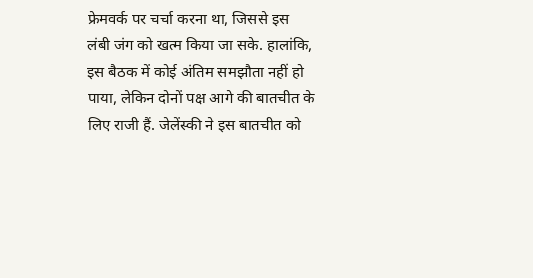फ्रेमवर्क पर चर्चा करना था, जिससे इस लंबी जंग को खत्म किया जा सके. हालांकि, इस बैठक में कोई अंतिम समझौता नहीं हो पाया, लेकिन दोनों पक्ष आगे की बातचीत के लिए राजी हैं. जेलेंस्की ने इस बातचीत को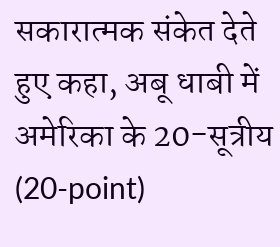सकारात्मक संकेत देते हुए कहा, अबू धाबी में अमेरिका के 20-सूत्रीय (20-point)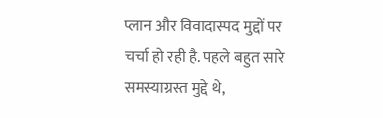प्लान और विवादास्पद मुद्दों पर चर्चा हो रही है. पहले बहुत सारे समस्याग्रस्त मुद्दे थे,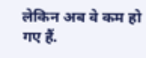लेकिन अब वे कम हो गए हैं.